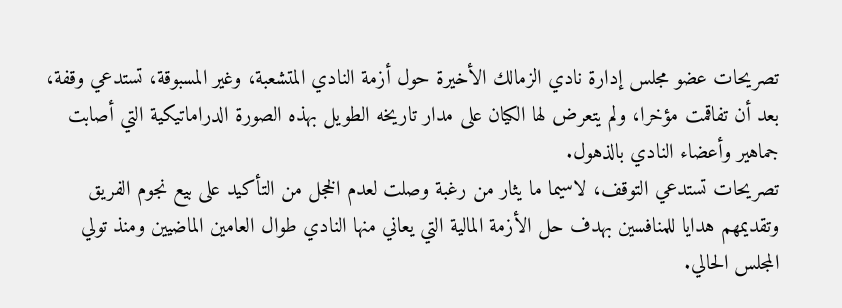تصريحات عضو مجلس إدارة نادي الزمالك الأخيرة حول أزمة النادي المتشعبة، وغير المسبوقة، تستدعي وقفة، بعد أن تفاقمت مؤخرا، ولم يتعرض لها الكيان على مدار تاريخه الطويل بهذه الصورة الدراماتيكية التي أصابت جماهير وأعضاء النادي بالذهول.
تصريحات تستدعي التوقف، لاسيما ما يثار من رغبة وصلت لعدم الخجل من التأكيد على بيع نجوم الفريق وتقديمهم هدايا للمنافسين بهدف حل الأزمة المالية التي يعاني منها النادي طوال العامين الماضيين ومنذ تولي المجلس الحالي.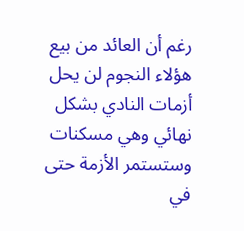رغم أن العائد من بيع هؤلاء النجوم لن يحل أزمات النادي بشكل نهائي وهي مسكنات وستستمر الأزمة حتى في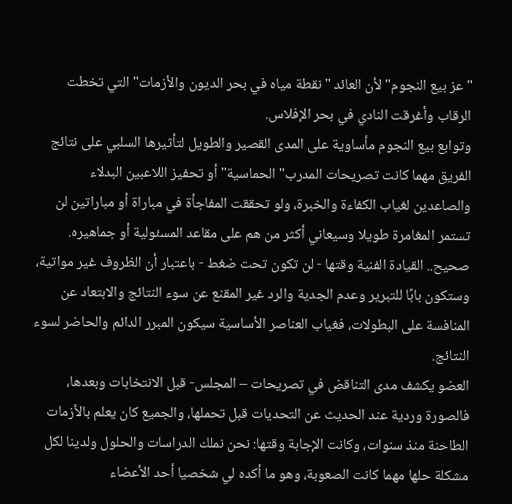"عز بيع النجوم" لأن العائد "نقطة مياه في بحر الديون والأزمات" التي تخطت الرقاب وأغرقت النادي في بحر الإفلاس.
وتوابع بيع النجوم مأساوية على المدى القصير والطويل لتأثيرها السلبي على نتائج الفريق مهما كانت تصريحات المدرب" الحماسية" أو تحفيز اللاعبين البدلاء والصاعدين لغياب الكفاءة والخبرة، ولو تحققت المفاجأة في مباراة أو مباراتين لن تستمر المغامرة طويلا وسيعاني أكثر من هم على مقاعد المسئولية أو جماهيره.
صحيح.. القيادة الفنية وقتها - لن تكون تحت ضغط - باعتبار أن الظروف غير مواتية، وستكون بابًا للتبرير وعدم الجدية والرد غير المقنع عن سوء النتائج والابتعاد عن المنافسة على البطولات، فغياب العناصر الأساسية سيكون المبرر الدائم والحاضر لسوء النتائج.
العضو يكشف مدى التناقض في تصريحات – المجلس- قبل الانتخابات وبعدها، فالصورة وردية عند الحديث عن التحديات قبل تحملها، والجميع كان يعلم بالأزمات الطاحنة منذ سنوات، وكانت الإجابة وقتها: نحن نملك الدراسات والحلول ولدينا لكل مشكلة حلها مهما كانت الصعوبة، وهو ما أكده لي شخصيا أحد الأعضاء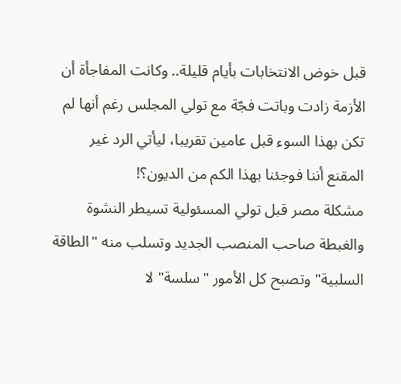قبل خوض الانتخابات بأيام قليلة.. وكانت المفاجأة أن الأزمة زادت وباتت فجّة مع تولي المجلس رغم أنها لم تكن بهذا السوء قبل عامين تقريبا، ليأتي الرد غير المقنع أننا فوجئنا بهذا الكم من الديون؟!
مشكلة مصر قبل تولي المسئولية تسيطر النشوة والغبطة صاحب المنصب الجديد وتسلب منه "الطاقة السلبية" وتصبح كل الأمور "سلسة" لا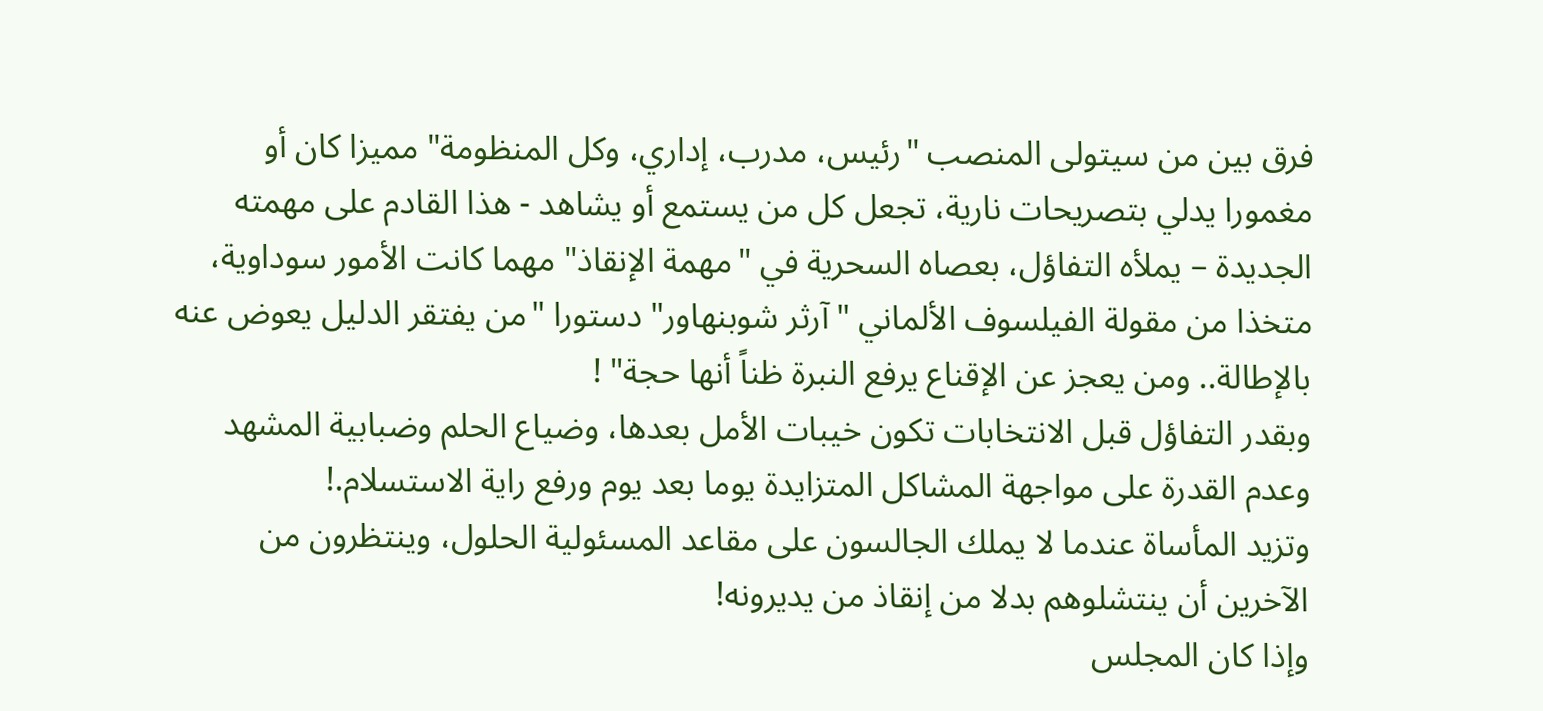فرق بين من سيتولى المنصب "رئيس، مدرب، إداري، وكل المنظومة" مميزا كان أو مغمورا يدلي بتصريحات نارية، تجعل كل من يستمع أو يشاهد - هذا القادم على مهمته الجديدة – يملأه التفاؤل، بعصاه السحرية في "مهمة الإنقاذ" مهما كانت الأمور سوداوية، متخذا من مقولة الفيلسوف الألماني "آرثر شوبنهاور" دستورا "من يفتقر الدليل يعوض عنه بالإطالة.. ومن يعجز عن الإقناع يرفع النبرة ظناً أنها حجة" !
وبقدر التفاؤل قبل الانتخابات تكون خيبات الأمل بعدها، وضياع الحلم وضبابية المشهد وعدم القدرة على مواجهة المشاكل المتزايدة يوما بعد يوم ورفع راية الاستسلام.!
وتزيد المأساة عندما لا يملك الجالسون على مقاعد المسئولية الحلول، وينتظرون من الآخرين أن ينتشلوهم بدلا من إنقاذ من يديرونه!
وإذا كان المجلس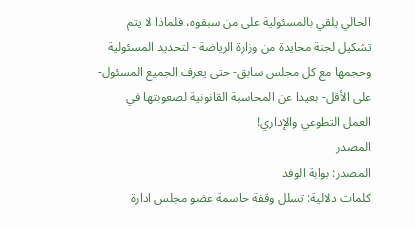الحالي يلقي بالمسئولية على من سبقوه، فلماذا لا يتم تشكيل لجنة محايدة من وزارة الرياضة - لتحديد المسئولية وحجمها مع كل مجلس سابق- حتى يعرف الجميع المسئول- على الأقل- بعيدا عن المحاسبة القانونية لصعوبتها في العمل التطوعي والإداري!
المصدر
المصدر: بوابة الوفد
كلمات دلالية: تسلل وقفة حاسمة عضو مجلس ادارة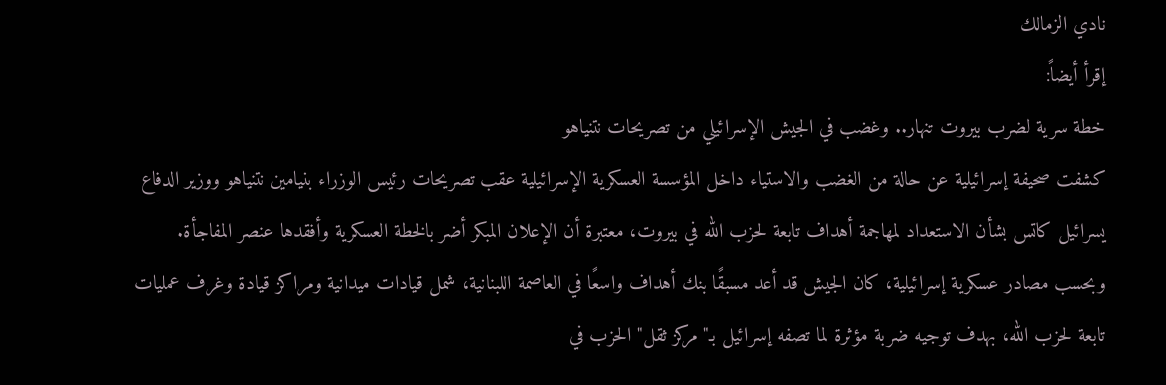نادي الزمالك
إقرأ أيضاً:
خطة سرية لضرب بيروت تنهار.. وغضب في الجيش الإسرائيلي من تصريحات نتنياهو
كشفت صحيفة إسرائيلية عن حالة من الغضب والاستياء داخل المؤسسة العسكرية الإسرائيلية عقب تصريحات رئيس الوزراء بنيامين نتنياهو ووزير الدفاع يسرائيل كاتس بشأن الاستعداد لمهاجمة أهداف تابعة لحزب الله في بيروت، معتبرة أن الإعلان المبكر أضر بالخطة العسكرية وأفقدها عنصر المفاجأة.
وبحسب مصادر عسكرية إسرائيلية، كان الجيش قد أعد مسبقًا بنك أهداف واسعًا في العاصمة اللبنانية، شمل قيادات ميدانية ومراكز قيادة وغرف عمليات تابعة لحزب الله، بهدف توجيه ضربة مؤثرة لما تصفه إسرائيل بـ"مركز ثقل" الحزب في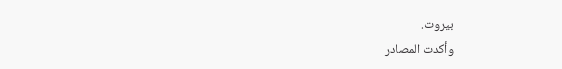بيروت.
وأكدت المصادر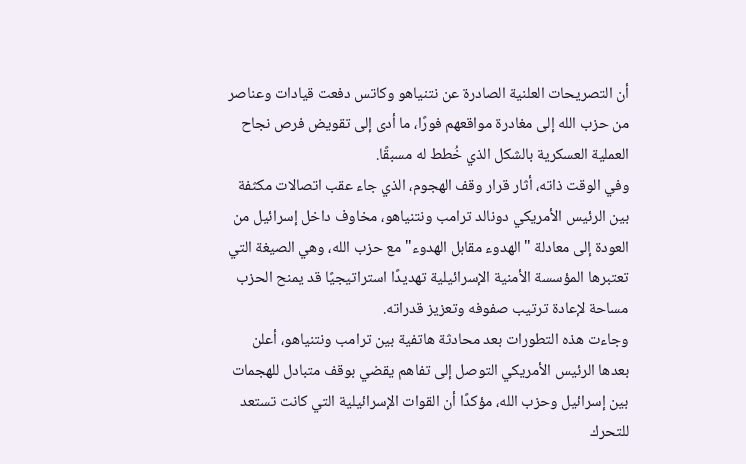أن التصريحات العلنية الصادرة عن نتنياهو وكاتس دفعت قيادات وعناصر من حزب الله إلى مغادرة مواقعهم فورًا، ما أدى إلى تقويض فرص نجاح العملية العسكرية بالشكل الذي خُطط له مسبقًا.
وفي الوقت ذاته، أثار قرار وقف الهجوم، الذي جاء عقب اتصالات مكثفة بين الرئيس الأمريكي دونالد ترامب ونتنياهو، مخاوف داخل إسرائيل من العودة إلى معادلة "الهدوء مقابل الهدوء" مع حزب الله، وهي الصيغة التي تعتبرها المؤسسة الأمنية الإسرائيلية تهديدًا استراتيجيًا قد يمنح الحزب مساحة لإعادة ترتيب صفوفه وتعزيز قدراته.
وجاءت هذه التطورات بعد محادثة هاتفية بين ترامب ونتنياهو، أعلن بعدها الرئيس الأمريكي التوصل إلى تفاهم يقضي بوقف متبادل للهجمات بين إسرائيل وحزب الله، مؤكدًا أن القوات الإسرائيلية التي كانت تستعد للتحرك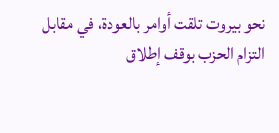نحو بيروت تلقت أوامر بالعودة، في مقابل التزام الحزب بوقف إطلاق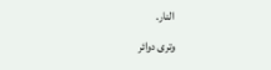النار.
وترى دوائر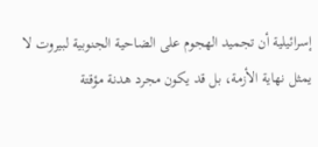إسرائيلية أن تجميد الهجوم على الضاحية الجنوبية لبيروت لا يمثل نهاية الأزمة، بل قد يكون مجرد هدنة مؤقتة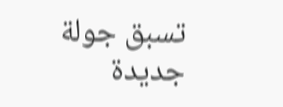تسبق جولة جديدة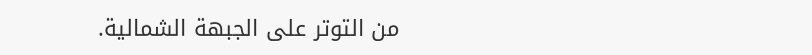من التوتر على الجبهة الشمالية.